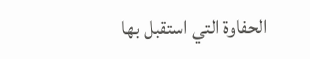الحفاوة التي استقبل بها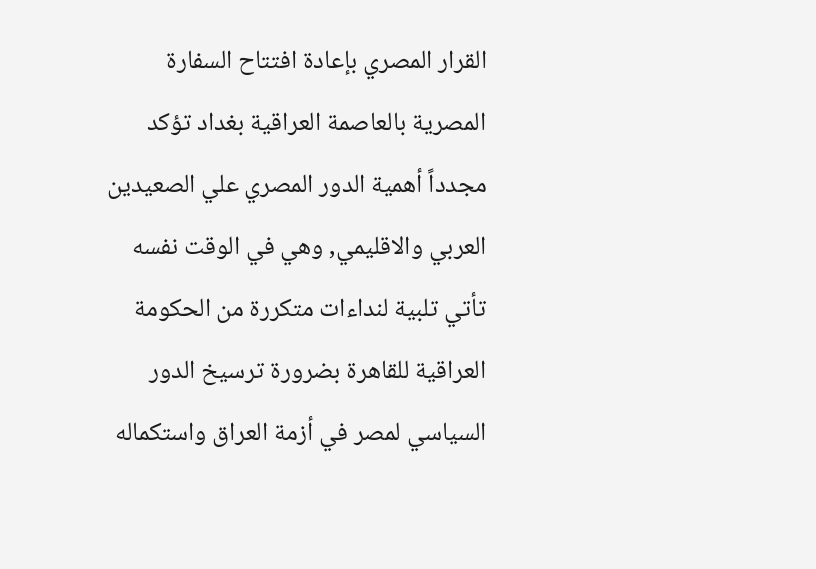القرار المصري بإعادة افتتاح السفارة المصرية بالعاصمة العراقية بغداد تؤكد مجدداً أهمية الدور المصري علي الصعيدين العربي والاقليمي, وهي في الوقت نفسه تأتي تلبية لنداءات متكررة من الحكومة العراقية للقاهرة بضرورة ترسيخ الدور السياسي لمصر في أزمة العراق واستكماله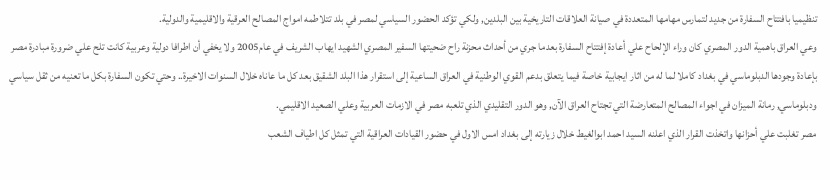تنظيميا بافتتاح السفارة من جديد لتمارس مهامها المتعددة في صيانة العلاقات التاريخية بين البلدين, ولكي تؤكد الحضور السياسي لمصر في بلد تتلاطمه امواج المصالح العرقية والاقليمية والدولية.
وعي العراق باهمية الدور المصري كان وراء الإلحاح علي أعادة إفتتاح السفارة بعدما جري من أحداث محزنة راح ضحيتها السفير المصري الشهيد ايهاب الشريف في عام2005 ولا يخفي أن اطرافا دولية وعربية كانت تلح علي ضرورة مبادرة مصر بإعادة وجودها الدبلوماسي في بغداد كاملا لما له من اثار ايجابية خاصة فيما يتعلق بدعم القوي الوطنية في العراق الساعية إلى استقرار هذا البلد الشقيق بعد كل ما عاناه خلال السنوات الاخيرة.. وحتي تكون السفارة بكل ما تعنيه من ثقل سياسي ودبلوماسي, رمانة الميزان في اجواء المصالح المتعارضة التي تجتاح العراق الآن, وهو الدور التقليدي الذي تلعبه مصر في الازمات العربية وعلي الصعيد الاقليمي.
مصر تغلبت علي أحزانها واتخذت القرار الذي اعلنه السيد احمد ابوالغيط خلال زيارته إلى بغداد امس الاول في حضور القيادات العراقية التي تمثل كل اطياف الشعب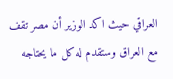العراقي حيث اكد الوزير أن مصر تقف مع العراق وستقدم له كل ما يحتاجه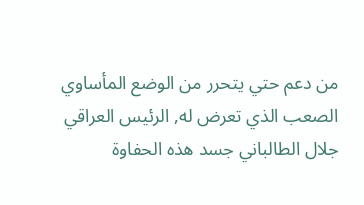من دعم حتي يتحرر من الوضع المأساوي الصعب الذي تعرض له, الرئيس العراقي جلال الطالباني جسد هذه الحفاوة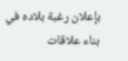بإعلان رغبة بلاده في بناء علاقات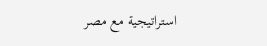استراتيجية مع مصر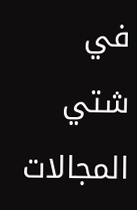في شتي المجالات